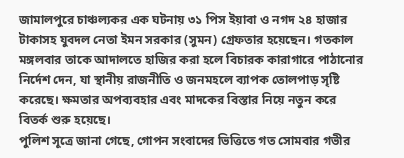জামালপুরে চাঞ্চল্যকর এক ঘটনায় ৩১ পিস ইয়াবা ও নগদ ২৪ হাজার টাকাসহ যুবদল নেতা ইমন সরকার (সুমন) গ্রেফতার হয়েছেন। গতকাল মঙ্গলবার তাকে আদালতে হাজির করা হলে বিচারক কারাগারে পাঠানোর নির্দেশ দেন, যা স্থানীয় রাজনীতি ও জনমহলে ব্যাপক তোলপাড় সৃষ্টি করেছে। ক্ষমতার অপব্যবহার এবং মাদকের বিস্তার নিয়ে নতুন করে বিতর্ক শুরু হয়েছে।
পুলিশ সূত্রে জানা গেছে, গোপন সংবাদের ভিত্তিতে গত সোমবার গভীর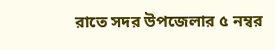রাতে সদর উপজেলার ৫ নম্বর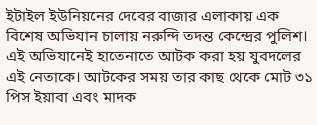ইটাইল ইউনিয়নের দেবের বাজার এলাকায় এক বিশেষ অভিযান চালায় নরুন্দি তদন্ত কেন্দ্রের পুলিশ। এই অভিযানেই হাতেনাতে আটক করা হয় যুবদলের এই নেতাকে। আটকের সময় তার কাছ থেকে মোট ৩১ পিস ইয়াবা এবং মাদক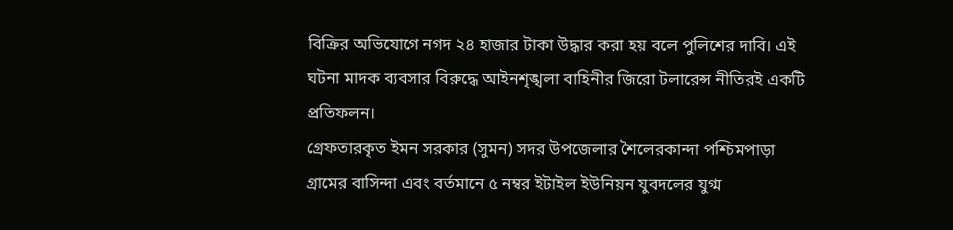বিক্রির অভিযোগে নগদ ২৪ হাজার টাকা উদ্ধার করা হয় বলে পুলিশের দাবি। এই ঘটনা মাদক ব্যবসার বিরুদ্ধে আইনশৃঙ্খলা বাহিনীর জিরো টলারেন্স নীতিরই একটি প্রতিফলন।
গ্রেফতারকৃত ইমন সরকার (সুমন) সদর উপজেলার শৈলেরকান্দা পশ্চিমপাড়া গ্রামের বাসিন্দা এবং বর্তমানে ৫ নম্বর ইটাইল ইউনিয়ন যুবদলের যুগ্ম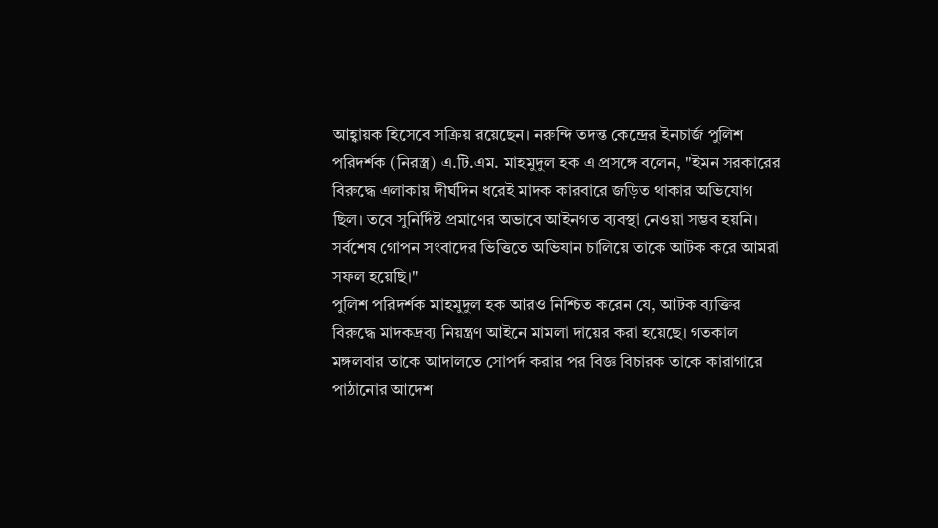আহ্বায়ক হিসেবে সক্রিয় রয়েছেন। নরুন্দি তদন্ত কেন্দ্রের ইনচার্জ পুলিশ পরিদর্শক (নিরস্ত্র) এ.টি.এম. মাহমুদুল হক এ প্রসঙ্গে বলেন, "ইমন সরকারের বিরুদ্ধে এলাকায় দীর্ঘদিন ধরেই মাদক কারবারে জড়িত থাকার অভিযোগ ছিল। তবে সুনির্দিষ্ট প্রমাণের অভাবে আইনগত ব্যবস্থা নেওয়া সম্ভব হয়নি। সর্বশেষ গোপন সংবাদের ভিত্তিতে অভিযান চালিয়ে তাকে আটক করে আমরা সফল হয়েছি।"
পুলিশ পরিদর্শক মাহমুদুল হক আরও নিশ্চিত করেন যে, আটক ব্যক্তির বিরুদ্ধে মাদকদ্রব্য নিয়ন্ত্রণ আইনে মামলা দায়ের করা হয়েছে। গতকাল মঙ্গলবার তাকে আদালতে সোপর্দ করার পর বিজ্ঞ বিচারক তাকে কারাগারে পাঠানোর আদেশ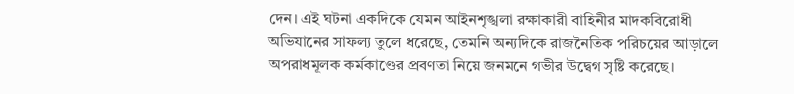দেন। এই ঘটনা একদিকে যেমন আইনশৃঙ্খলা রক্ষাকারী বাহিনীর মাদকবিরোধী অভিযানের সাফল্য তুলে ধরেছে, তেমনি অন্যদিকে রাজনৈতিক পরিচয়ের আড়ালে অপরাধমূলক কর্মকাণ্ডের প্রবণতা নিয়ে জনমনে গভীর উদ্বেগ সৃষ্টি করেছে।